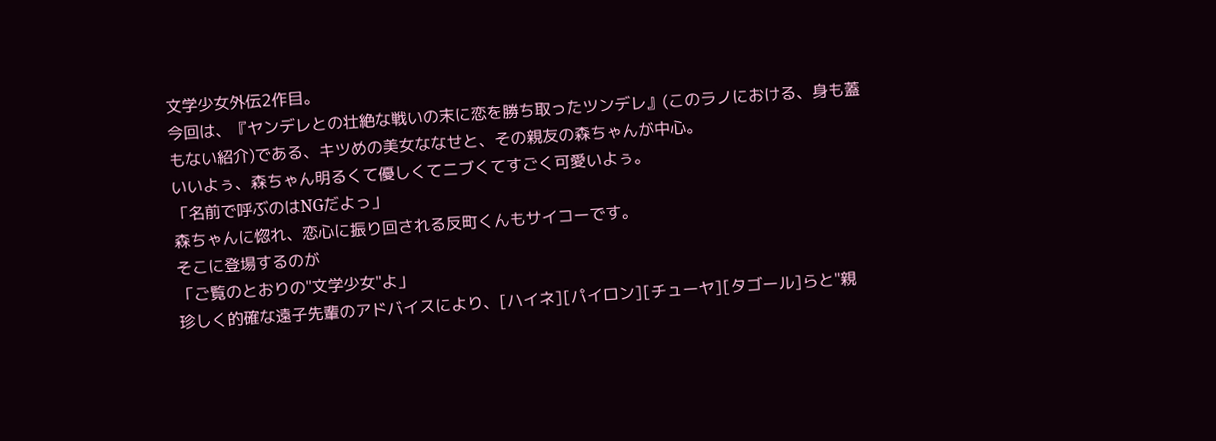文学少女外伝2作目。
今回は、『ヤンデレとの壮絶な戦いの末に恋を勝ち取ったツンデレ』(このラノにおける、身も蓋もない紹介)である、キツめの美女ななせと、その親友の森ちゃんが中心。
いいよぅ、森ちゃん明るくて優しくてニブくてすごく可愛いよぅ。
「名前で呼ぶのはNGだよっ」
森ちゃんに惚れ、恋心に振り回される反町くんもサイコーです。
そこに登場するのが
「ご覧のとおりの"文学少女"よ」
珍しく的確な遠子先輩のアドバイスにより、[ハイネ][パイロン][チューヤ][タゴール]らと"親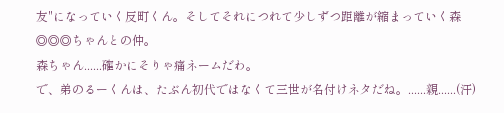友"になっていく反町くん。そしてそれにつれて少しずつ距離が縮まっていく森◎◎◎ちゃんとの仲。
森ちゃん......確かにそりゃ痛ネームだわ。
で、弟のるーくんは、たぶん初代ではなくて三世が名付けネタだね。......親......(汗)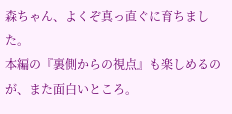森ちゃん、よくぞ真っ直ぐに育ちました。
本編の『裏側からの視点』も楽しめるのが、また面白いところ。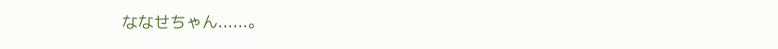ななせちゃん......。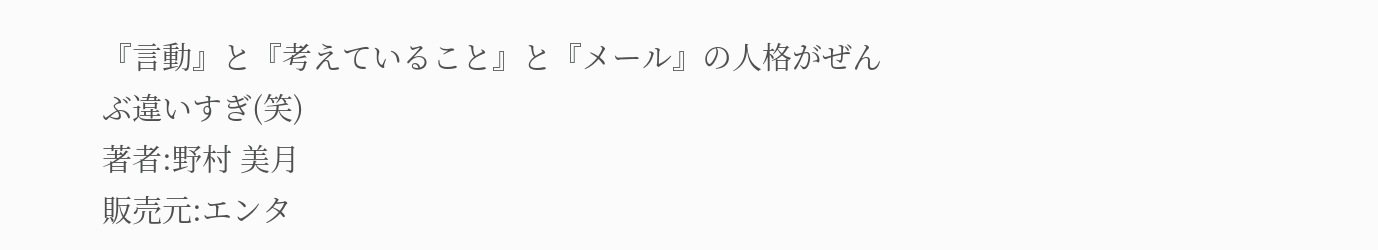『言動』と『考えていること』と『メール』の人格がぜんぶ違いすぎ(笑)
著者:野村 美月
販売元:エンタ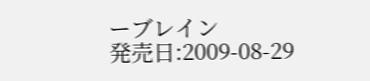ーブレイン
発売日:2009-08-29